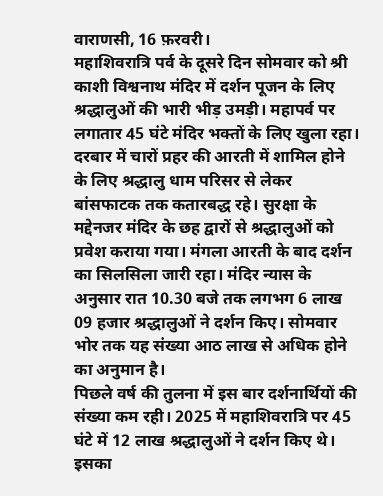वाराणसी, 16 फ़रवरी।
महाशिवरात्रि पर्व के दूसरे दिन सोमवार को श्री काशी विश्वनाथ मंदिर में दर्शन पूजन के लिए श्रद्धालुओं की भारी भीड़ उमड़ी। महापर्व पर लगातार 45 घंटे मंदिर भक्तों के लिए खुला रहा।
दरबार में चारों प्रहर की आरती में शामिल होने के लिए श्रद्धालु धाम परिसर से लेकर बांसफाटक तक कतारबद्ध रहे। सुरक्षा के मद्देनजर मंदिर के छह द्वारों से श्रद्धालुओं को प्रवेश कराया गया। मंगला आरती के बाद दर्शन का सिलसिला जारी रहा। मंदिर न्यास के अनुसार रात 10.30 बजे तक लगभग 6 लाख 09 हजार श्रद्धालुओं ने दर्शन किए। सोमवार भोर तक यह संख्या आठ लाख से अधिक होने का अनुमान है।
पिछले वर्ष की तुलना में इस बार दर्शनार्थियों की संख्या कम रही। 2025 में महाशिवरात्रि पर 45 घंटे में 12 लाख श्रद्धालुओं ने दर्शन किए थे। इसका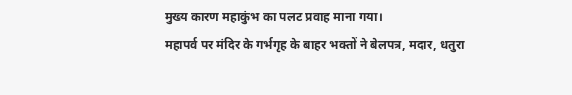मुख्य कारण महाकुंभ का पलट प्रवाह माना गया।
महापर्व पर मंदिर के गर्भगृह के बाहर भक्तों ने बेलपत्र, मदार, धतुरा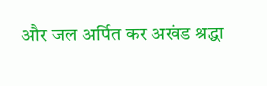और जल अर्पित कर अखंड श्रद्धा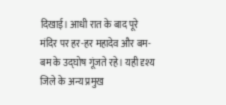दिखाई। आधी रात के बाद पूरे मंदिर पर हर-हर महादेव और बम-बम के उद्घोष गूंजते रहे। यही दृश्य जिले के अन्य प्रमुख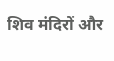शिव मंदिरों और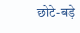छोटे-बड़े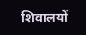शिवालयों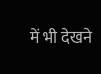में भी देखने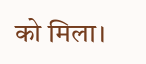को मिला।